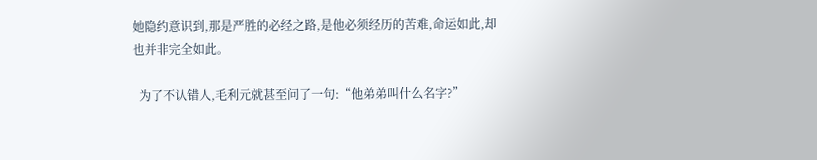她隐约意识到,那是严胜的必经之路,是他必须经历的苦难,命运如此,却也并非完全如此。

  为了不认错人,毛利元就甚至问了一句:“他弟弟叫什么名字?”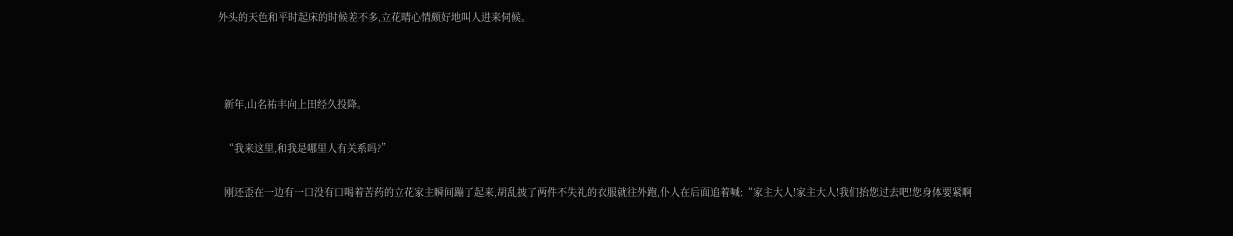外头的天色和平时起床的时候差不多,立花晴心情颇好地叫人进来伺候。



  新年,山名祐丰向上田经久投降。

  “我来这里,和我是哪里人有关系吗?”

  刚还歪在一边有一口没有口喝着苦药的立花家主瞬间蹦了起来,胡乱披了两件不失礼的衣服就往外跑,仆人在后面追着喊:“家主大人!家主大人!我们抬您过去吧!您身体要紧啊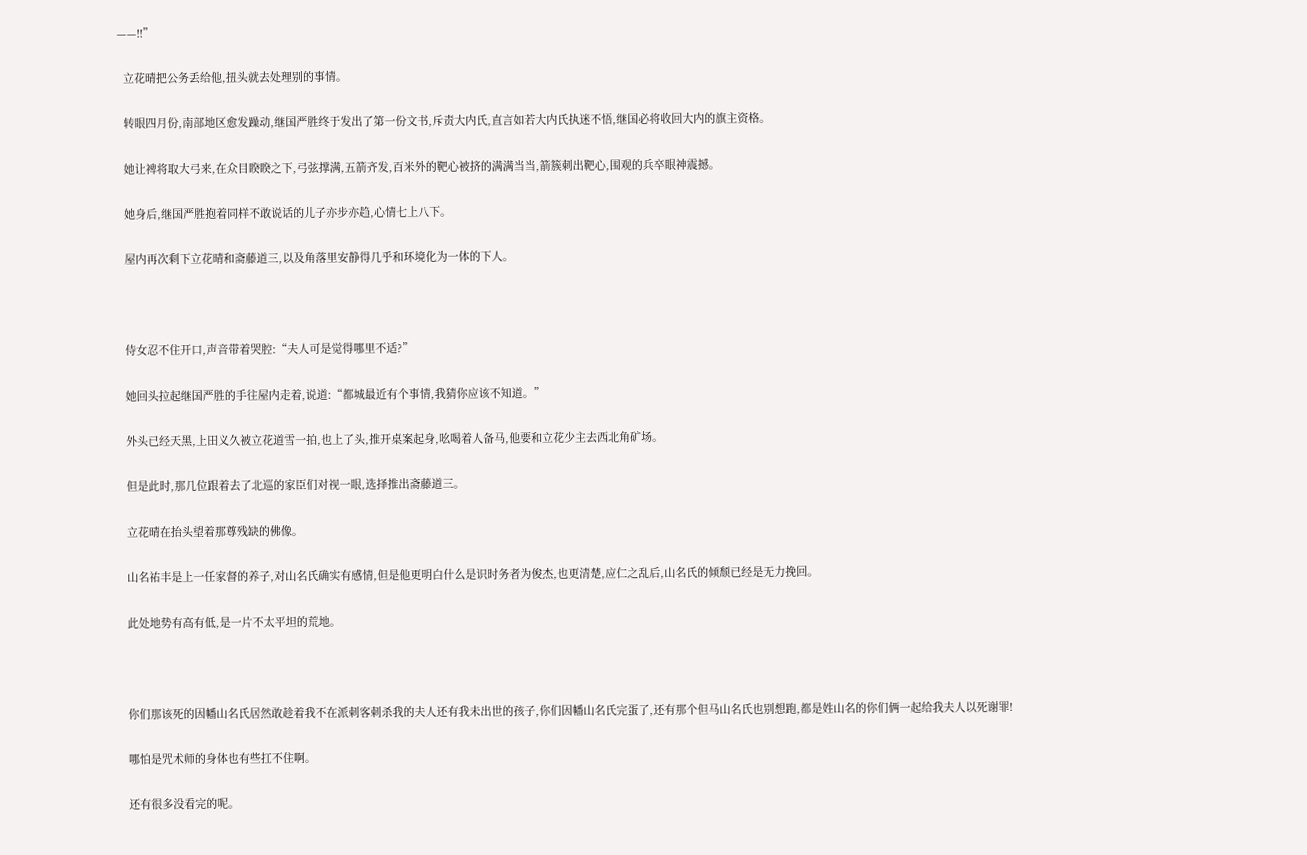——!!”

  立花晴把公务丢给他,扭头就去处理别的事情。

  转眼四月份,南部地区愈发躁动,继国严胜终于发出了第一份文书,斥责大内氏,直言如若大内氏执迷不悟,继国必将收回大内的旗主资格。

  她让裨将取大弓来,在众目睽睽之下,弓弦撑满,五箭齐发,百米外的靶心被挤的满满当当,箭簇刺出靶心,围观的兵卒眼神震撼。

  她身后,继国严胜抱着同样不敢说话的儿子亦步亦趋,心情七上八下。

  屋内再次剩下立花晴和斋藤道三,以及角落里安静得几乎和环境化为一体的下人。



  侍女忍不住开口,声音带着哭腔:“夫人可是觉得哪里不适?”

  她回头拉起继国严胜的手往屋内走着,说道:“都城最近有个事情,我猜你应该不知道。”

  外头已经天黑,上田义久被立花道雪一拍,也上了头,推开桌案起身,吆喝着人备马,他要和立花少主去西北角矿场。

  但是此时,那几位跟着去了北巡的家臣们对视一眼,选择推出斋藤道三。

  立花晴在抬头望着那尊残缺的佛像。

  山名祐丰是上一任家督的养子,对山名氏确实有感情,但是他更明白什么是识时务者为俊杰,也更清楚,应仁之乱后,山名氏的倾颓已经是无力挽回。

  此处地势有高有低,是一片不太平坦的荒地。



  你们那该死的因幡山名氏居然敢趁着我不在派刺客刺杀我的夫人还有我未出世的孩子,你们因幡山名氏完蛋了,还有那个但马山名氏也别想跑,都是姓山名的你们俩一起给我夫人以死谢罪!

  哪怕是咒术师的身体也有些扛不住啊。

  还有很多没看完的呢。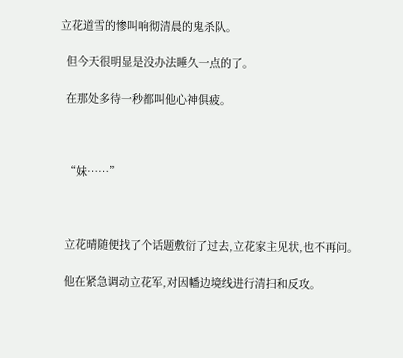立花道雪的惨叫响彻清晨的鬼杀队。

  但今天很明显是没办法睡久一点的了。

  在那处多待一秒都叫他心神俱疲。



  “妹……”



  立花晴随便找了个话题敷衍了过去,立花家主见状,也不再问。

  他在紧急调动立花军,对因幡边境线进行清扫和反攻。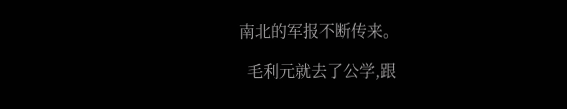南北的军报不断传来。

  毛利元就去了公学,跟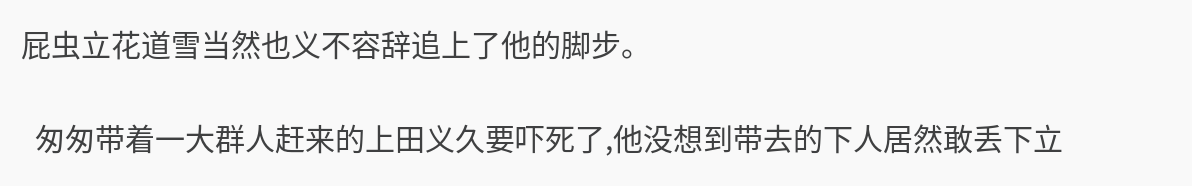屁虫立花道雪当然也义不容辞追上了他的脚步。

  匆匆带着一大群人赶来的上田义久要吓死了,他没想到带去的下人居然敢丢下立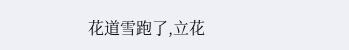花道雪跑了,立花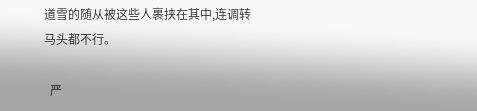道雪的随从被这些人裹挟在其中,连调转马头都不行。

  严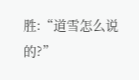胜:“道雪怎么说的?”